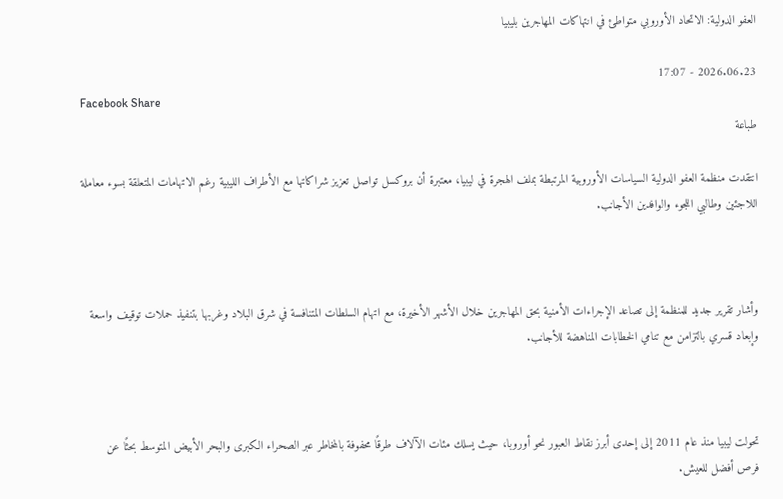العفو الدولية: الاتحاد الأوروبي متواطئ في انتهاكات المهاجرين بليبيا

2026.06.23 - 17:07
Facebook Share
طباعة

انتقدت منظمة العفو الدولية السياسات الأوروبية المرتبطة بملف الهجرة في ليبيا، معتبرة أن بروكسل تواصل تعزيز شراكاتها مع الأطراف الليبية رغم الاتهامات المتعلقة بسوء معاملة اللاجئين وطالبي اللجوء والوافدين الأجانب.



وأشار تقرير جديد للمنظمة إلى تصاعد الإجراءات الأمنية بحق المهاجرين خلال الأشهر الأخيرة، مع اتهام السلطات المتنافسة في شرق البلاد وغربها بتنفيذ حملات توقيف واسعة وإبعاد قسري بالتزامن مع تنامي الخطابات المناهضة للأجانب.



تحولت ليبيا منذ عام 2011 إلى إحدى أبرز نقاط العبور نحو أوروبا، حيث يسلك مئات الآلاف طرقًا محفوفة بالمخاطر عبر الصحراء الكبرى والبحر الأبيض المتوسط بحثًا عن فرص أفضل للعيش.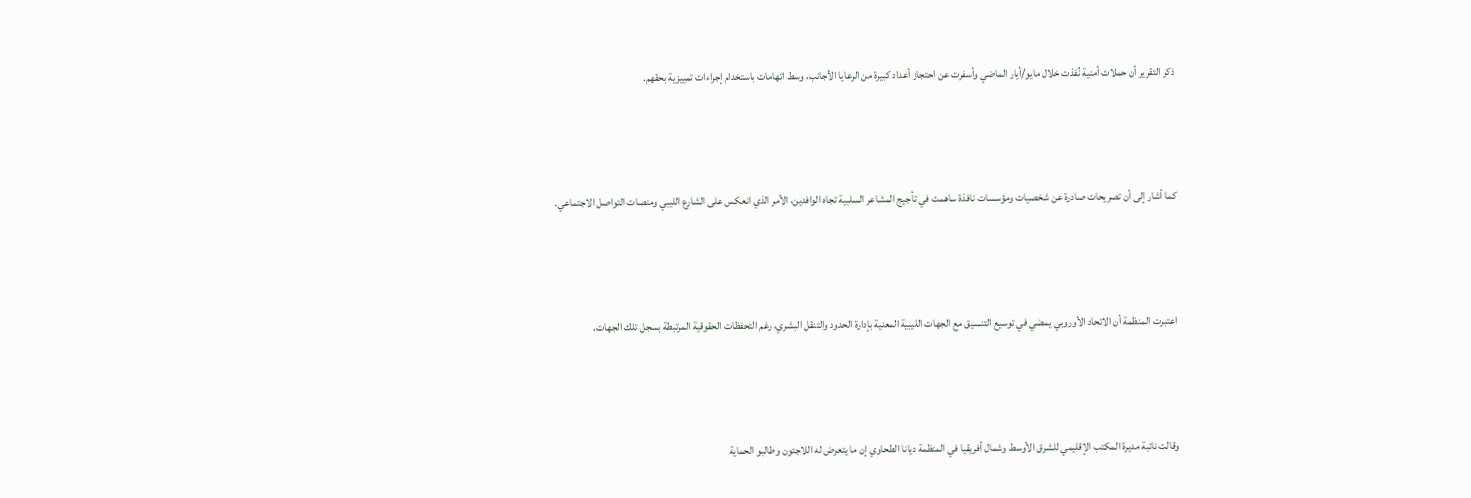ذكر التقرير أن حملات أمنية نُفذت خلال مايو/أيار الماضي وأسفرت عن احتجاز أعداد كبيرة من الرعايا الأجانب، وسط اتهامات باستخدام إجراءات تمييزية بحقهم.



كما أشار إلى أن تصريحات صادرة عن شخصيات ومؤسسات نافذة ساهمت في تأجيج المشاعر السلبية تجاه الوافدين، الأمر الذي انعكس على الشارع الليبي ومنصات التواصل الاجتماعي.



اعتبرت المنظمة أن الاتحاد الأوروبي يمضي في توسيع التنسيق مع الجهات الليبية المعنية بإدارة الحدود والتنقل البشري، رغم التحفظات الحقوقية المرتبطة بسجل تلك الجهات.



وقالت نائبة مديرة المكتب الإقليمي للشرق الأوسط وشمال أفريقيا في المنظمة ديانا الطحاوي إن ما يتعرض له اللاجئون وطالبو الحماية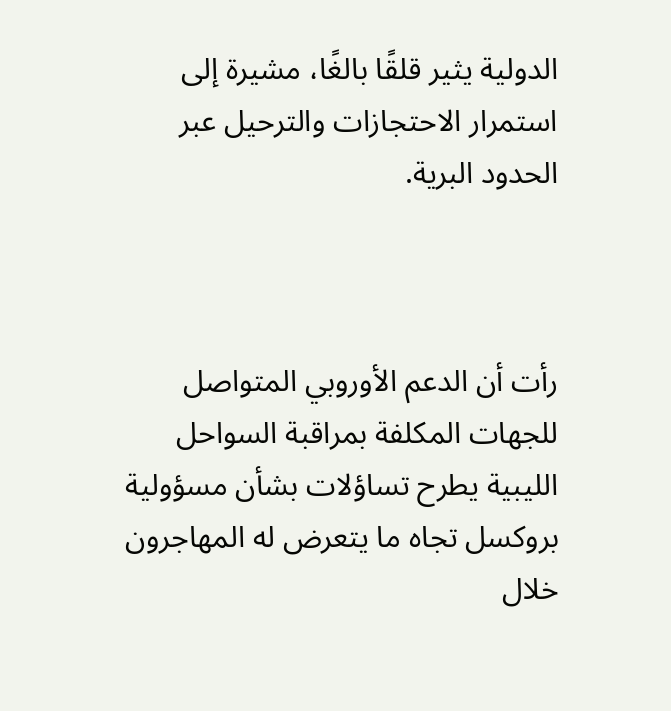الدولية يثير قلقًا بالغًا، مشيرة إلى استمرار الاحتجازات والترحيل عبر الحدود البرية.



رأت أن الدعم الأوروبي المتواصل للجهات المكلفة بمراقبة السواحل الليبية يطرح تساؤلات بشأن مسؤولية بروكسل تجاه ما يتعرض له المهاجرون خلال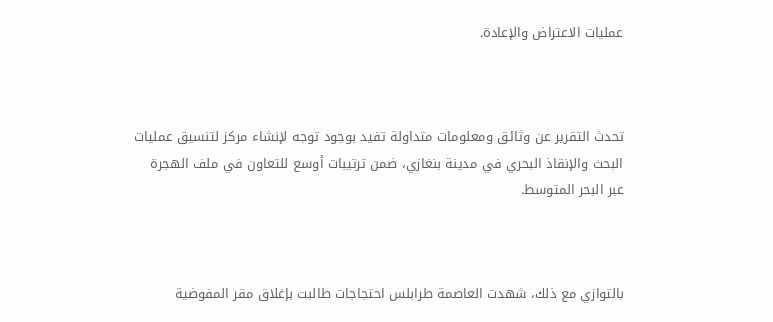عمليات الاعتراض والإعادة.



تحدث التقرير عن وثائق ومعلومات متداولة تفيد بوجود توجه لإنشاء مركز لتنسيق عمليات البحث والإنقاذ البحري في مدينة بنغازي، ضمن ترتيبات أوسع للتعاون في ملف الهجرة عبر البحر المتوسط.



بالتوازي مع ذلك، شهدت العاصمة طرابلس احتجاجات طالبت بإغلاق مقر المفوضية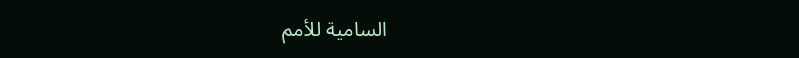السامية للأمم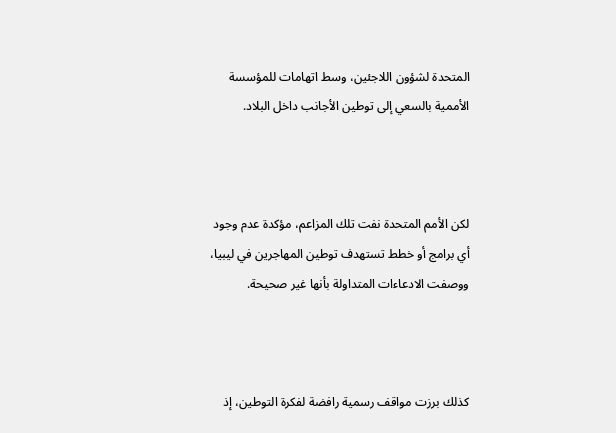المتحدة لشؤون اللاجئين، وسط اتهامات للمؤسسة الأممية بالسعي إلى توطين الأجانب داخل البلاد.



لكن الأمم المتحدة نفت تلك المزاعم، مؤكدة عدم وجود أي برامج أو خطط تستهدف توطين المهاجرين في ليبيا، ووصفت الادعاءات المتداولة بأنها غير صحيحة.



كذلك برزت مواقف رسمية رافضة لفكرة التوطين، إذ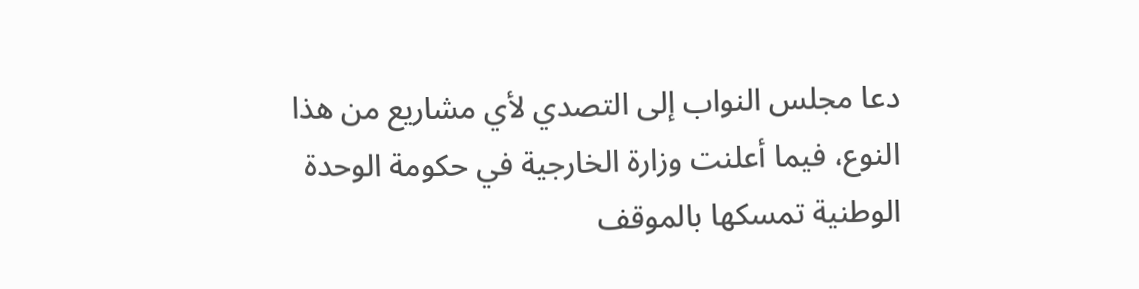دعا مجلس النواب إلى التصدي لأي مشاريع من هذا النوع، فيما أعلنت وزارة الخارجية في حكومة الوحدة الوطنية تمسكها بالموقف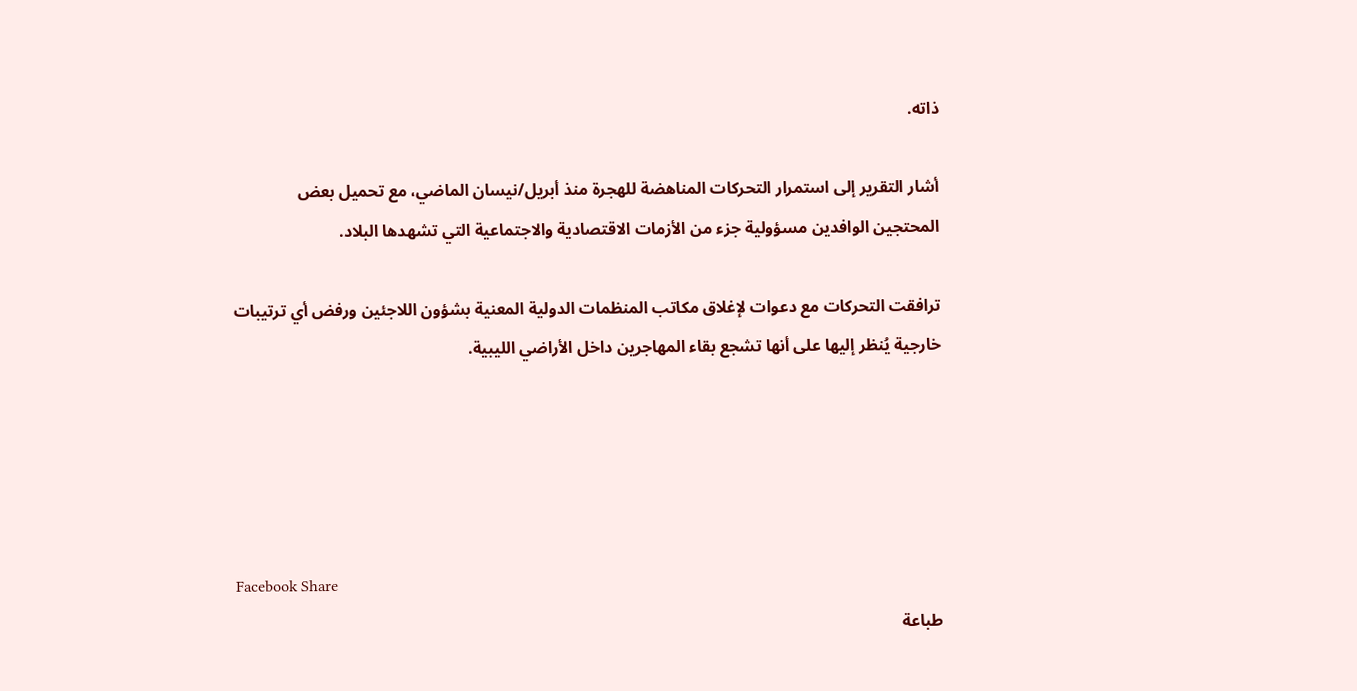ذاته.

أشار التقرير إلى استمرار التحركات المناهضة للهجرة منذ أبريل/نيسان الماضي، مع تحميل بعض المحتجين الوافدين مسؤولية جزء من الأزمات الاقتصادية والاجتماعية التي تشهدها البلاد.

ترافقت التحركات مع دعوات لإغلاق مكاتب المنظمات الدولية المعنية بشؤون اللاجئين ورفض أي ترتيبات خارجية يُنظر إليها على أنها تشجع بقاء المهاجرين داخل الأراضي الليبية.





Facebook Share
طباعة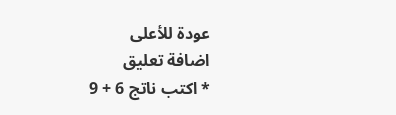عودة للأعلى
اضافة تعليق
* اكتب ناتج 6 + 9